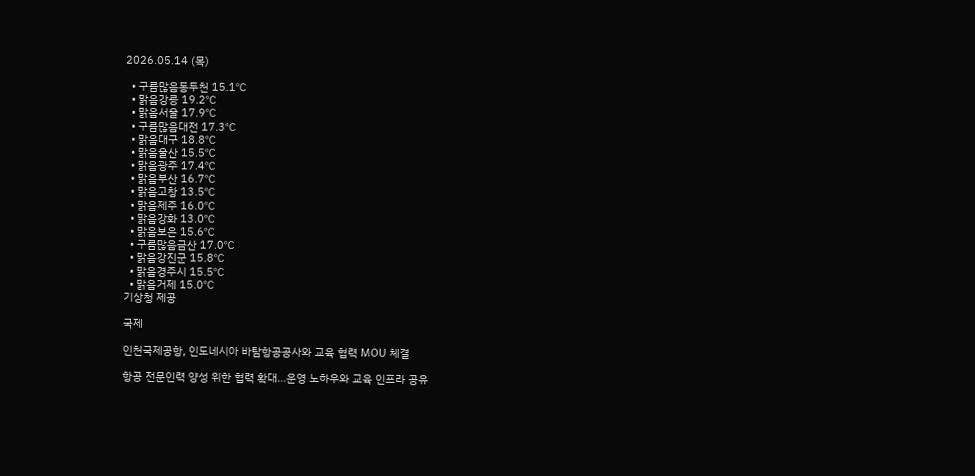2026.05.14 (목)

  • 구름많음동두천 15.1℃
  • 맑음강릉 19.2℃
  • 맑음서울 17.9℃
  • 구름많음대전 17.3℃
  • 맑음대구 18.8℃
  • 맑음울산 15.5℃
  • 맑음광주 17.4℃
  • 맑음부산 16.7℃
  • 맑음고창 13.5℃
  • 맑음제주 16.0℃
  • 맑음강화 13.0℃
  • 맑음보은 15.6℃
  • 구름많음금산 17.0℃
  • 맑음강진군 15.8℃
  • 맑음경주시 15.5℃
  • 맑음거제 15.0℃
기상청 제공

국제

인천국제공항, 인도네시아 바탐항공공사와 교육 협력 MOU 체결

항공 전문인력 양성 위한 협력 확대…운영 노하우와 교육 인프라 공유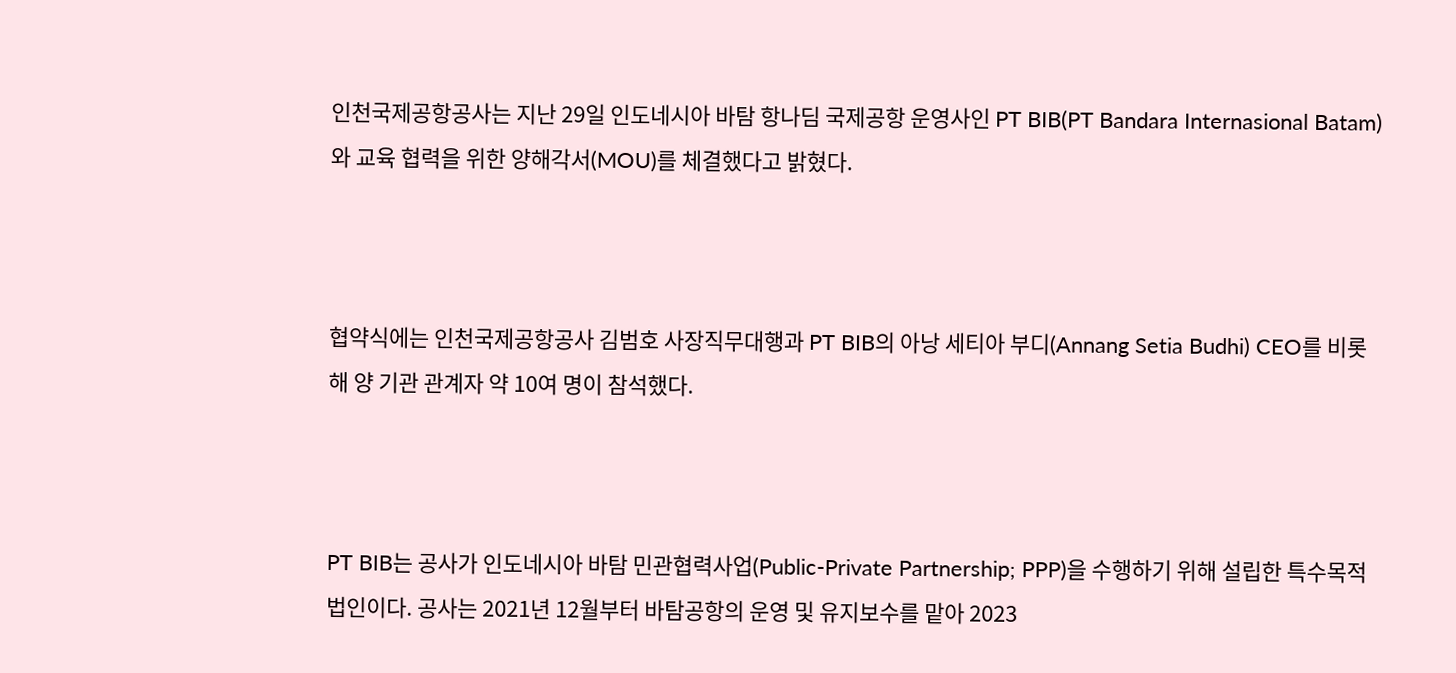인천국제공항공사는 지난 29일 인도네시아 바탐 항나딤 국제공항 운영사인 PT BIB(PT Bandara Internasional Batam)와 교육 협력을 위한 양해각서(MOU)를 체결했다고 밝혔다.



협약식에는 인천국제공항공사 김범호 사장직무대행과 PT BIB의 아낭 세티아 부디(Annang Setia Budhi) CEO를 비롯해 양 기관 관계자 약 10여 명이 참석했다.



PT BIB는 공사가 인도네시아 바탐 민관협력사업(Public-Private Partnership; PPP)을 수행하기 위해 설립한 특수목적법인이다. 공사는 2021년 12월부터 바탐공항의 운영 및 유지보수를 맡아 2023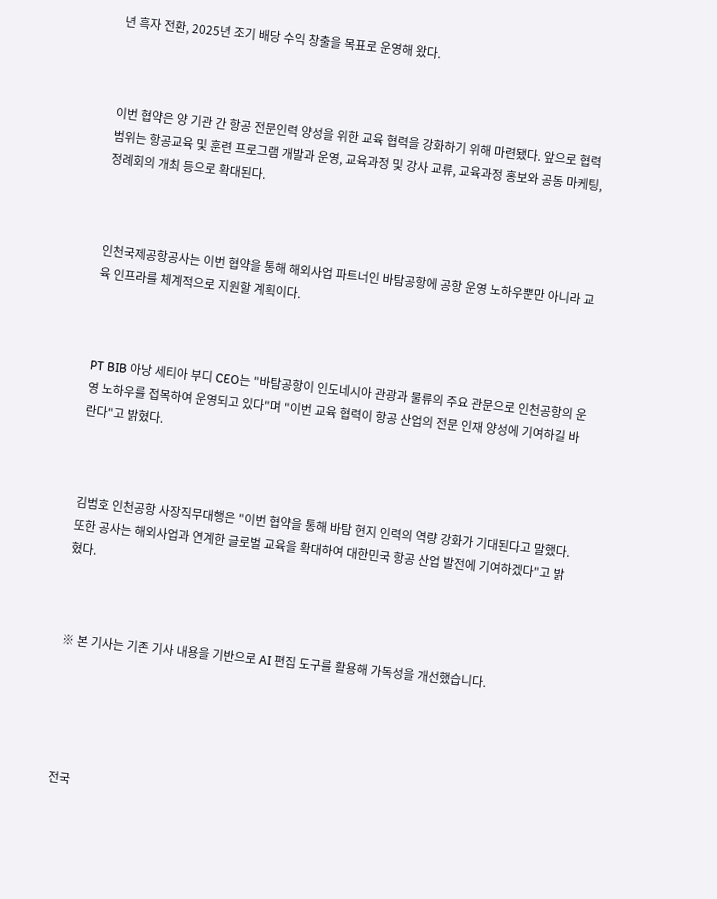년 흑자 전환, 2025년 조기 배당 수익 창출을 목표로 운영해 왔다.



이번 협약은 양 기관 간 항공 전문인력 양성을 위한 교육 협력을 강화하기 위해 마련됐다. 앞으로 협력 범위는 항공교육 및 훈련 프로그램 개발과 운영, 교육과정 및 강사 교류, 교육과정 홍보와 공동 마케팅, 정례회의 개최 등으로 확대된다.



인천국제공항공사는 이번 협약을 통해 해외사업 파트너인 바탐공항에 공항 운영 노하우뿐만 아니라 교육 인프라를 체계적으로 지원할 계획이다.



PT BIB 아낭 세티아 부디 CEO는 "바탐공항이 인도네시아 관광과 물류의 주요 관문으로 인천공항의 운영 노하우를 접목하여 운영되고 있다"며 "이번 교육 협력이 항공 산업의 전문 인재 양성에 기여하길 바란다"고 밝혔다.



김범호 인천공항 사장직무대행은 "이번 협약을 통해 바탐 현지 인력의 역량 강화가 기대된다고 말했다. 또한 공사는 해외사업과 연계한 글로벌 교육을 확대하여 대한민국 항공 산업 발전에 기여하겠다"고 밝혔다.



※ 본 기사는 기존 기사 내용을 기반으로 AI 편집 도구를 활용해 가독성을 개선했습니다.





전국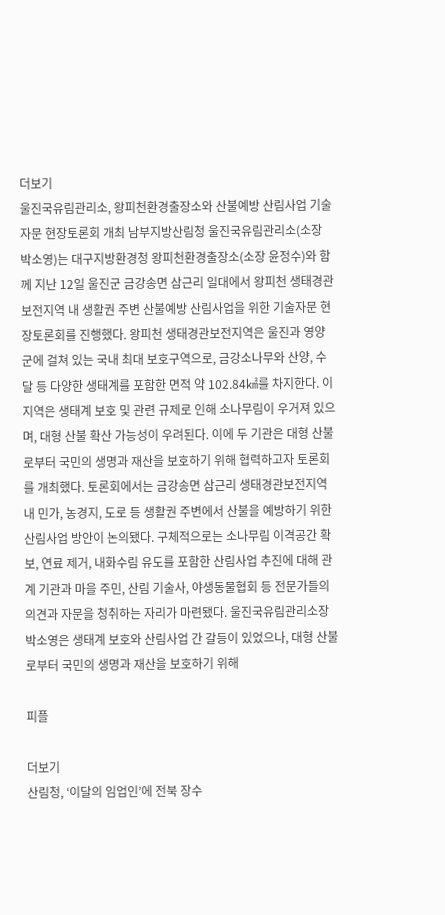더보기
울진국유림관리소, 왕피천환경출장소와 산불예방 산림사업 기술자문 현장토론회 개최 남부지방산림청 울진국유림관리소(소장 박소영)는 대구지방환경청 왕피천환경출장소(소장 윤정수)와 함께 지난 12일 울진군 금강송면 삼근리 일대에서 왕피천 생태경관보전지역 내 생활권 주변 산불예방 산림사업을 위한 기술자문 현장토론회를 진행했다. 왕피천 생태경관보전지역은 울진과 영양군에 걸쳐 있는 국내 최대 보호구역으로, 금강소나무와 산양, 수달 등 다양한 생태계를 포함한 면적 약 102.84㎢를 차지한다. 이 지역은 생태계 보호 및 관련 규제로 인해 소나무림이 우거져 있으며, 대형 산불 확산 가능성이 우려된다. 이에 두 기관은 대형 산불로부터 국민의 생명과 재산을 보호하기 위해 협력하고자 토론회를 개최했다. 토론회에서는 금강송면 삼근리 생태경관보전지역 내 민가, 농경지, 도로 등 생활권 주변에서 산불을 예방하기 위한 산림사업 방안이 논의됐다. 구체적으로는 소나무림 이격공간 확보, 연료 제거, 내화수림 유도를 포함한 산림사업 추진에 대해 관계 기관과 마을 주민, 산림 기술사, 야생동물협회 등 전문가들의 의견과 자문을 청취하는 자리가 마련됐다. 울진국유림관리소장 박소영은 생태계 보호와 산림사업 간 갈등이 있었으나, 대형 산불로부터 국민의 생명과 재산을 보호하기 위해

피플

더보기
산림청, ‘이달의 임업인’에 전북 장수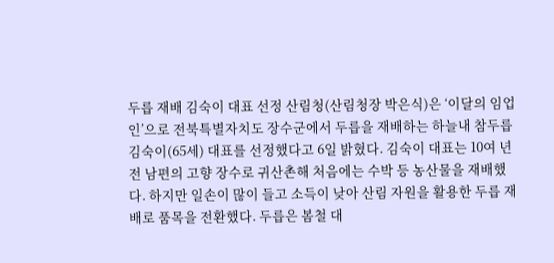두릅 재배 김숙이 대표 선정 산림청(산림청장 박은식)은 ‘이달의 임업인’으로 전북특별자치도 장수군에서 두릅을 재배하는 하늘내 참두릅 김숙이(65세) 대표를 선정했다고 6일 밝혔다. 김숙이 대표는 10여 년 전 남편의 고향 장수로 귀산촌해 처음에는 수박 등 농산물을 재배했다. 하지만 일손이 많이 들고 소득이 낮아 산림 자원을 활용한 두릅 재배로 품목을 전환했다. 두릅은 봄철 대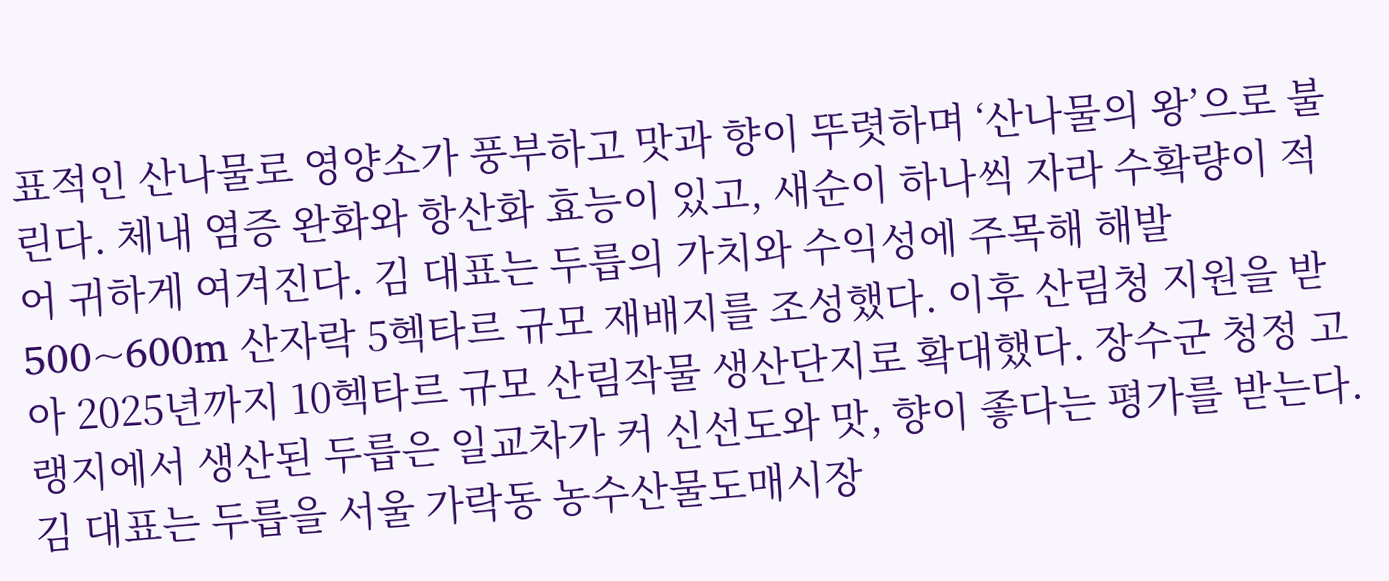표적인 산나물로 영양소가 풍부하고 맛과 향이 뚜렷하며 ‘산나물의 왕’으로 불린다. 체내 염증 완화와 항산화 효능이 있고, 새순이 하나씩 자라 수확량이 적어 귀하게 여겨진다. 김 대표는 두릅의 가치와 수익성에 주목해 해발 500~600m 산자락 5헥타르 규모 재배지를 조성했다. 이후 산림청 지원을 받아 2025년까지 10헥타르 규모 산림작물 생산단지로 확대했다. 장수군 청정 고랭지에서 생산된 두릅은 일교차가 커 신선도와 맛, 향이 좋다는 평가를 받는다. 김 대표는 두릅을 서울 가락동 농수산물도매시장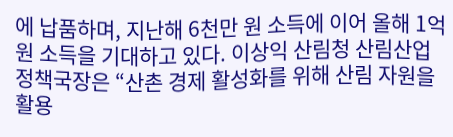에 납품하며, 지난해 6천만 원 소득에 이어 올해 1억 원 소득을 기대하고 있다. 이상익 산림청 산림산업정책국장은 “산촌 경제 활성화를 위해 산림 자원을 활용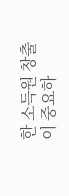한 소득원 창출이 중요하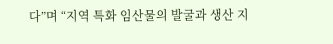다”며 “지역 특화 임산물의 발굴과 생산 지